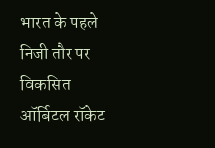भारत के पहले निजी तौर पर विकसित ऑर्बिटल रॉकेट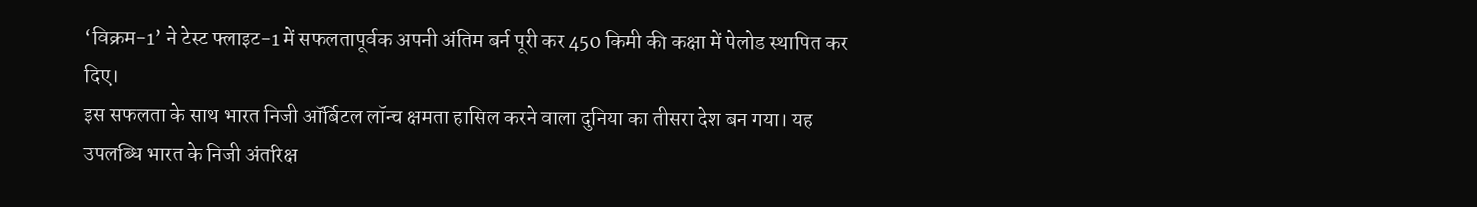‘विक्रम-1’ ने टेस्ट फ्लाइट-1 में सफलतापूर्वक अपनी अंतिम बर्न पूरी कर 450 किमी की कक्षा में पेलोड स्थापित कर दिए।
इस सफलता के साथ भारत निजी ऑर्बिटल लॉन्च क्षमता हासिल करने वाला दुनिया का तीसरा देश बन गया। यह उपलब्धि भारत के निजी अंतरिक्ष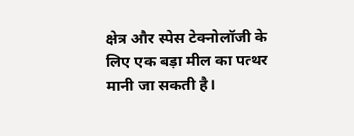क्षेत्र और स्पेस टेक्नोलॉजी के लिए एक बड़ा मील का पत्थर मानी जा सकती है।